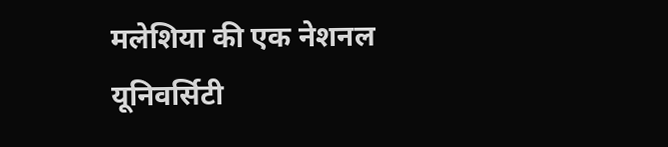मलेशिया की एक नेशनल यूनिवर्सिटी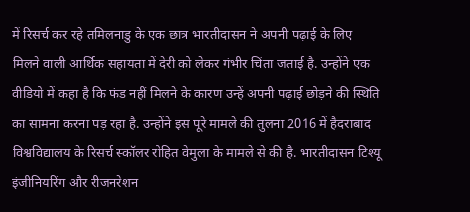में रिसर्च कर रहे तमिलनाडु के एक छात्र भारतीदासन ने अपनी पढ़ाई के लिए मिलने वाली आर्थिक सहायता में देरी को लेकर गंभीर चिंता जताई है. उन्होंने एक वीडियो में कहा है कि फंड नहीं मिलने के कारण उन्हें अपनी पढ़ाई छोड़ने की स्थिति का सामना करना पड़ रहा है. उन्होंने इस पूरे मामले की तुलना 2016 में हैदराबाद विश्वविद्यालय के रिसर्च स्कॉलर रोहित वेमुला के मामले से की है. भारतीदासन टिश्यू इंजीनियरिंग और रीजनरेशन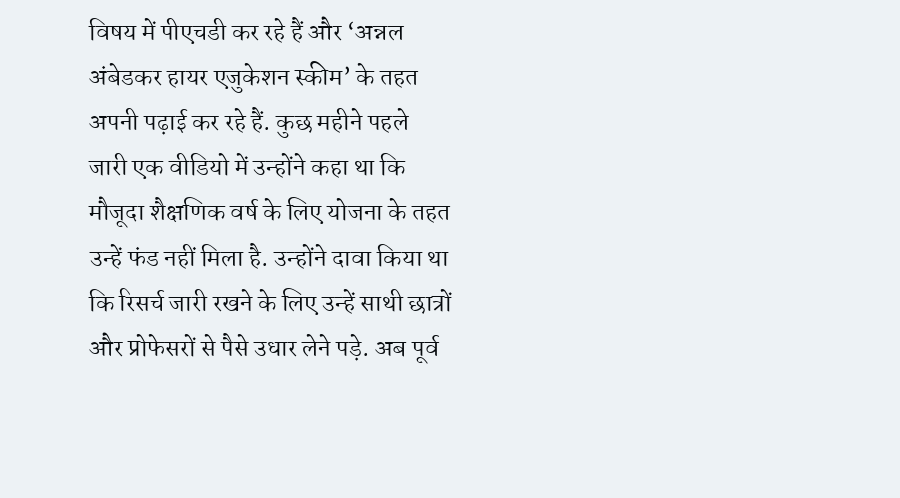विषय में पीएचडी कर रहे हैं और ‘अन्नल अंबेडकर हायर एजुकेशन स्कीम’ के तहत अपनी पढ़ाई कर रहे हैं. कुछ महीने पहले जारी एक वीडियो में उन्होंने कहा था कि मौजूदा शैक्षणिक वर्ष के लिए योजना के तहत उन्हें फंड नहीं मिला है. उन्होंने दावा किया था कि रिसर्च जारी रखने के लिए उन्हें साथी छात्रों और प्रोफेसरों से पैसे उधार लेने पड़े. अब पूर्व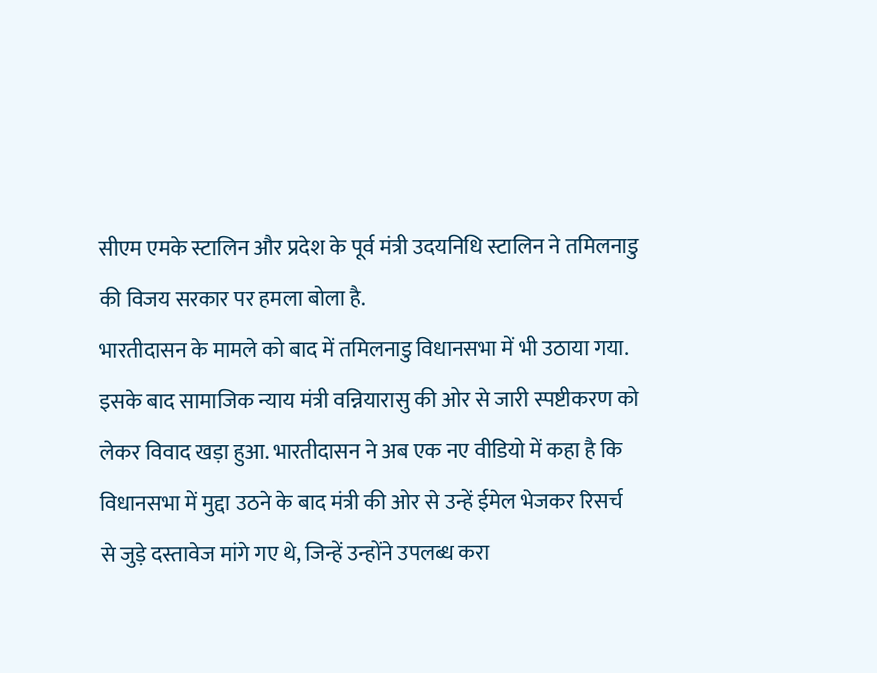सीएम एमके स्टालिन और प्रदेश के पूर्व मंत्री उदयनिधि स्टालिन ने तमिलनाडु की विजय सरकार पर हमला बोला है.
भारतीदासन के मामले को बाद में तमिलनाडु विधानसभा में भी उठाया गया. इसके बाद सामाजिक न्याय मंत्री वन्नियारासु की ओर से जारी स्पष्टीकरण को लेकर विवाद खड़ा हुआ. भारतीदासन ने अब एक नए वीडियो में कहा है कि विधानसभा में मुद्दा उठने के बाद मंत्री की ओर से उन्हें ईमेल भेजकर रिसर्च से जुड़े दस्तावेज मांगे गए थे, जिन्हें उन्होंने उपलब्ध करा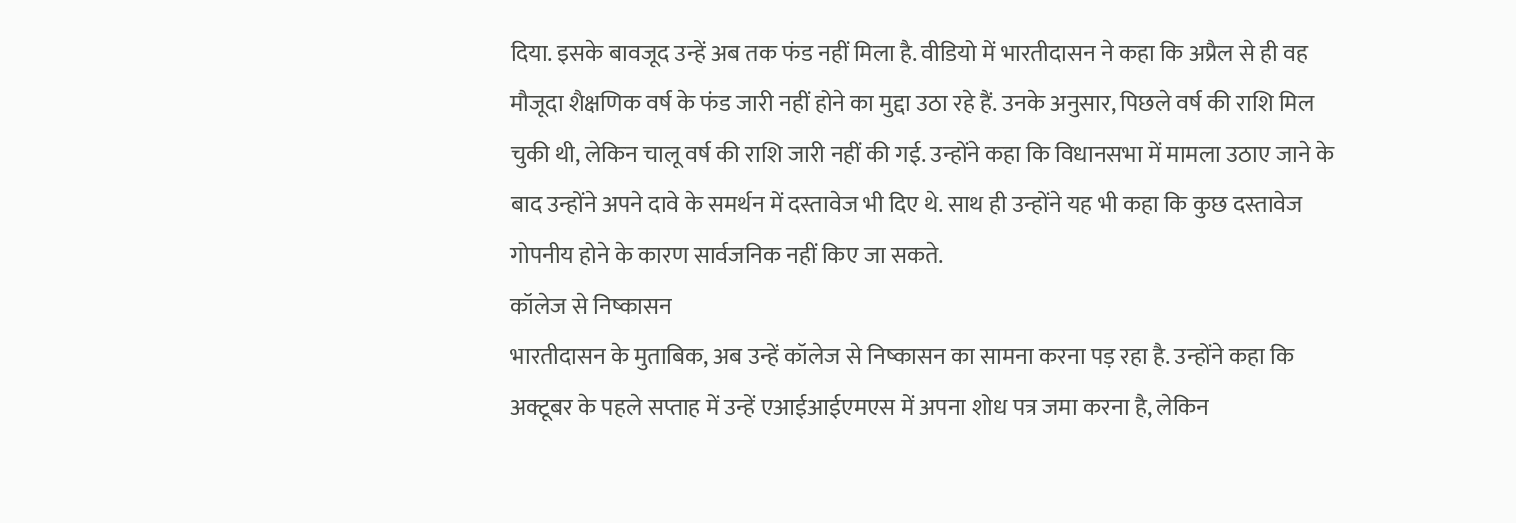दिया. इसके बावजूद उन्हें अब तक फंड नहीं मिला है. वीडियो में भारतीदासन ने कहा कि अप्रैल से ही वह मौजूदा शैक्षणिक वर्ष के फंड जारी नहीं होने का मुद्दा उठा रहे हैं. उनके अनुसार, पिछले वर्ष की राशि मिल चुकी थी, लेकिन चालू वर्ष की राशि जारी नहीं की गई. उन्होंने कहा कि विधानसभा में मामला उठाए जाने के बाद उन्होंने अपने दावे के समर्थन में दस्तावेज भी दिए थे. साथ ही उन्होंने यह भी कहा कि कुछ दस्तावेज गोपनीय होने के कारण सार्वजनिक नहीं किए जा सकते.
कॉलेज से निष्कासन
भारतीदासन के मुताबिक, अब उन्हें कॉलेज से निष्कासन का सामना करना पड़ रहा है. उन्होंने कहा कि अक्टूबर के पहले सप्ताह में उन्हें एआईआईएमएस में अपना शोध पत्र जमा करना है, लेकिन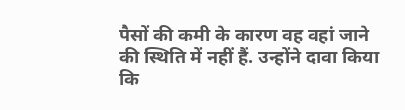पैसों की कमी के कारण वह वहां जाने की स्थिति में नहीं हैं. उन्होंने दावा किया कि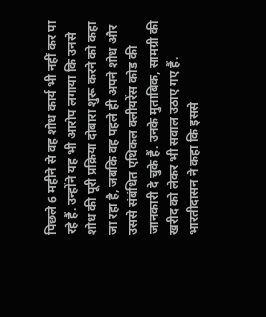पिछले 6 महीने से वह शोध कार्य भी नहीं कर पा रहे हैं. उन्होंने यह भी आरोप लगाया कि उनसे शोध की पूरी प्रक्रिया दोबारा शुरू करने को कहा जा रहा है, जबकि वह पहले ही अपने शोध और उससे संबंधित एथिकल क्लीयरेंस कोड की जानकारी दे चुके हैं. उनके मुताबिक, सामग्री की खरीद को लेकर भी सवाल उठाए गए हैं. भारतीदासन ने कहा कि इससे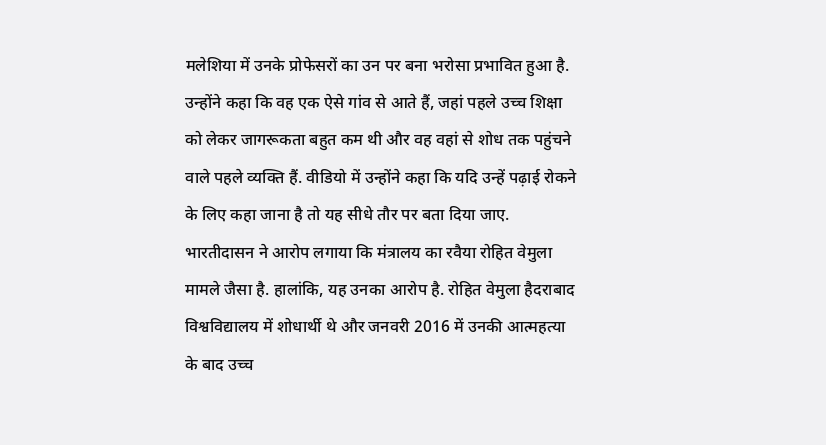मलेशिया में उनके प्रोफेसरों का उन पर बना भरोसा प्रभावित हुआ है. उन्होंने कहा कि वह एक ऐसे गांव से आते हैं, जहां पहले उच्च शिक्षा को लेकर जागरूकता बहुत कम थी और वह वहां से शोध तक पहुंचने वाले पहले व्यक्ति हैं. वीडियो में उन्होंने कहा कि यदि उन्हें पढ़ाई रोकने के लिए कहा जाना है तो यह सीधे तौर पर बता दिया जाए.
भारतीदासन ने आरोप लगाया कि मंत्रालय का रवैया रोहित वेमुला मामले जैसा है. हालांकि, यह उनका आरोप है. रोहित वेमुला हैदराबाद विश्वविद्यालय में शोधार्थी थे और जनवरी 2016 में उनकी आत्महत्या के बाद उच्च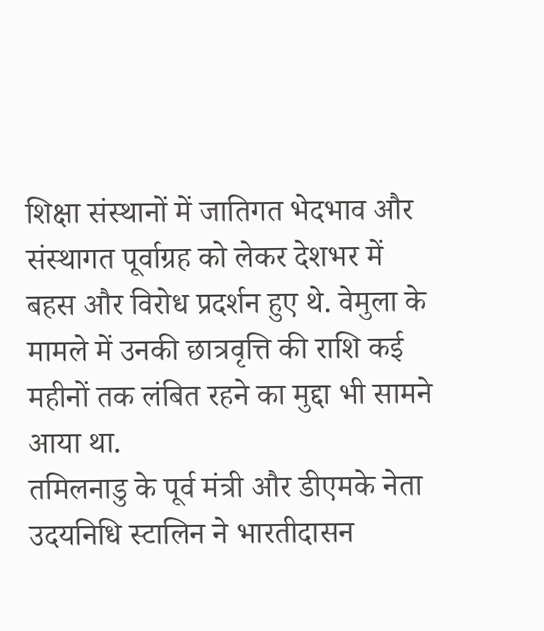शिक्षा संस्थानों में जातिगत भेदभाव और संस्थागत पूर्वाग्रह को लेकर देशभर में बहस और विरोध प्रदर्शन हुए थे. वेमुला के मामले में उनकी छात्रवृत्ति की राशि कई महीनों तक लंबित रहने का मुद्दा भी सामने आया था.
तमिलनाडु के पूर्व मंत्री और डीएमके नेता उदयनिधि स्टालिन ने भारतीदासन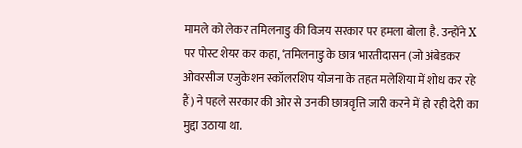मामले को लेकर तमिलनाडु की विजय सरकार पर हमला बोला है. उन्होंने X पर पोस्ट शेयर कर कहा, ‘तमिलनाडु के छात्र भारतीदासन (जो अंबेडकर ओवरसीज एजुकेशन स्कॉलरशिप योजना के तहत मलेशिया में शोध कर रहे हैं) ने पहले सरकार की ओर से उनकी छात्रवृत्ति जारी करने में हो रही देरी का मुद्दा उठाया था.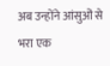अब उन्होंने आंसुओं से भरा एक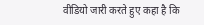वीडियो जारी करते हुए कहा है कि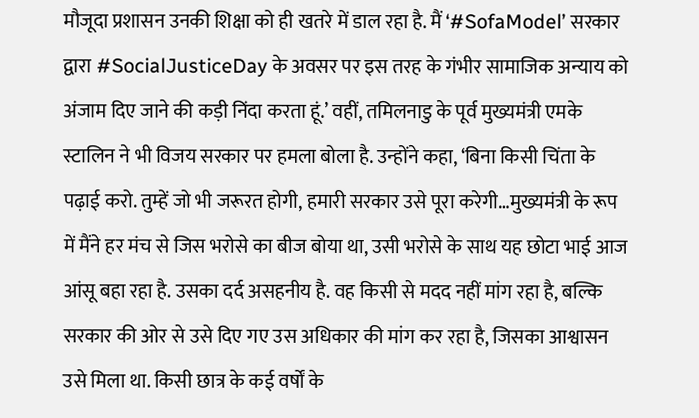मौजूदा प्रशासन उनकी शिक्षा को ही खतरे में डाल रहा है. मैं ‘#SofaModel’ सरकार द्वारा #SocialJusticeDay के अवसर पर इस तरह के गंभीर सामाजिक अन्याय को अंजाम दिए जाने की कड़ी निंदा करता हूं.’ वहीं, तमिलनाडु के पूर्व मुख्यमंत्री एमके स्टालिन ने भी विजय सरकार पर हमला बोला है. उन्होंने कहा, ‘बिना किसी चिंता के पढ़ाई करो. तुम्हें जो भी जरूरत होगी, हमारी सरकार उसे पूरा करेगी…मुख्यमंत्री के रूप में मैंने हर मंच से जिस भरोसे का बीज बोया था, उसी भरोसे के साथ यह छोटा भाई आज आंसू बहा रहा है. उसका दर्द असहनीय है. वह किसी से मदद नहीं मांग रहा है, बल्कि सरकार की ओर से उसे दिए गए उस अधिकार की मांग कर रहा है, जिसका आश्वासन उसे मिला था. किसी छात्र के कई वर्षों के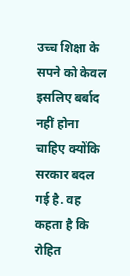उच्च शिक्षा के सपने को केवल इसलिए बर्बाद नहीं होना चाहिए क्योंकि सरकार बदल गई है. वह कहता है कि रोहित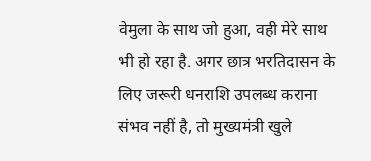वेमुला के साथ जो हुआ, वही मेरे साथ भी हो रहा है. अगर छात्र भरतिदासन के लिए जरूरी धनराशि उपलब्ध कराना संभव नहीं है, तो मुख्यमंत्री खुले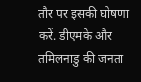तौर पर इसकी घोषणा करें. डीएमके और तमिलनाडु की जनता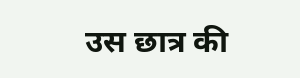उस छात्र की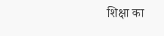शिक्षा का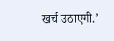खर्च उठाएगी.’